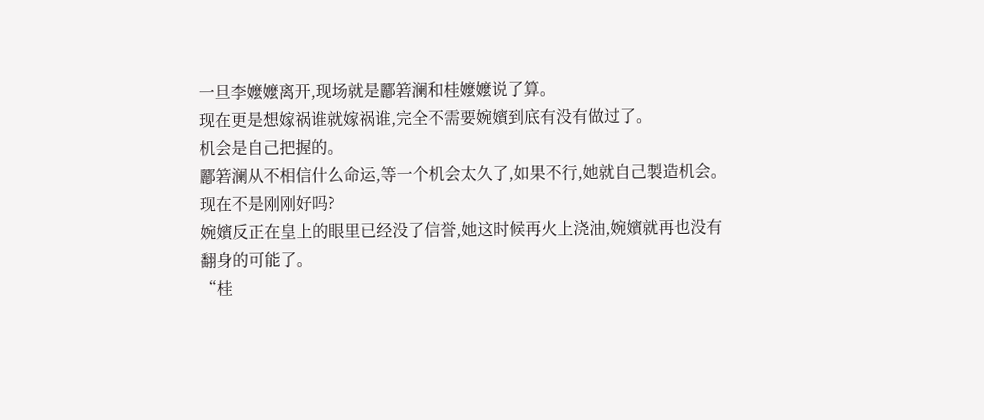一旦李嬤嬤离开,现场就是酈箬澜和桂嬤嬤说了算。
现在更是想嫁祸谁就嫁祸谁,完全不需要婉嬪到底有没有做过了。
机会是自己把握的。
酈箬澜从不相信什么命运,等一个机会太久了,如果不行,她就自己製造机会。
现在不是刚刚好吗?
婉嬪反正在皇上的眼里已经没了信誉,她这时候再火上浇油,婉嬪就再也没有翻身的可能了。
“桂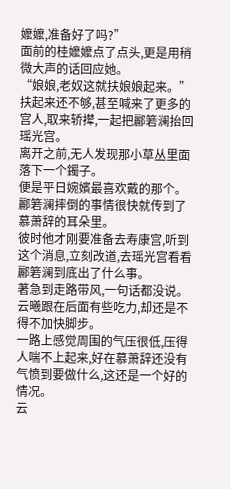嬤嬤,准备好了吗?”
面前的桂嬤嬤点了点头,更是用稍微大声的话回应她。
“娘娘,老奴这就扶娘娘起来。”
扶起来还不够,甚至喊来了更多的宫人,取来轿撵,一起把酈箬澜抬回瑶光宫。
离开之前,无人发现那小草丛里面落下一个鐲子。
便是平日婉嬪最喜欢戴的那个。
酈箬澜摔倒的事情很快就传到了慕萧辞的耳朵里。
彼时他才刚要准备去寿康宫,听到这个消息,立刻改道,去瑶光宫看看酈箬澜到底出了什么事。
著急到走路带风,一句话都没说。
云曦跟在后面有些吃力,却还是不得不加快脚步。
一路上感觉周围的气压很低,压得人喘不上起来,好在慕萧辞还没有气愤到要做什么,这还是一个好的情况。
云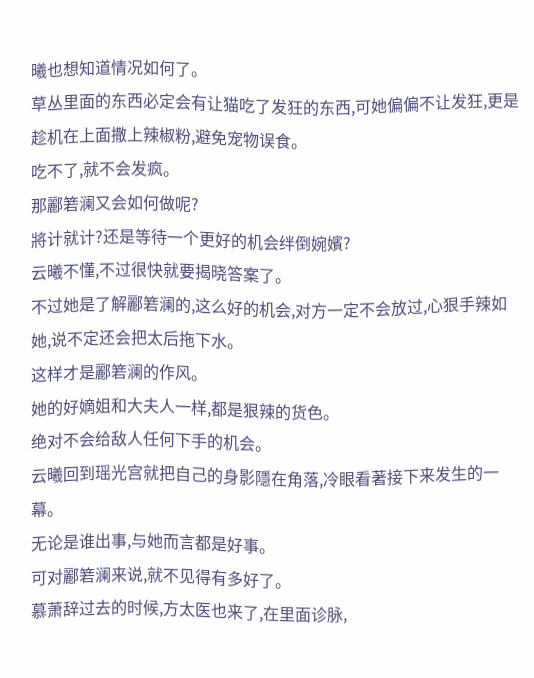曦也想知道情况如何了。
草丛里面的东西必定会有让猫吃了发狂的东西,可她偏偏不让发狂,更是趁机在上面撒上辣椒粉,避免宠物误食。
吃不了,就不会发疯。
那酈箬澜又会如何做呢?
將计就计?还是等待一个更好的机会绊倒婉嬪?
云曦不懂,不过很快就要揭晓答案了。
不过她是了解酈箬澜的,这么好的机会,对方一定不会放过,心狠手辣如她,说不定还会把太后拖下水。
这样才是酈箬澜的作风。
她的好嫡姐和大夫人一样,都是狠辣的货色。
绝对不会给敌人任何下手的机会。
云曦回到瑶光宫就把自己的身影隱在角落,冷眼看著接下来发生的一幕。
无论是谁出事,与她而言都是好事。
可对酈箬澜来说,就不见得有多好了。
慕萧辞过去的时候,方太医也来了,在里面诊脉,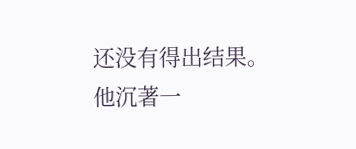还没有得出结果。
他沉著一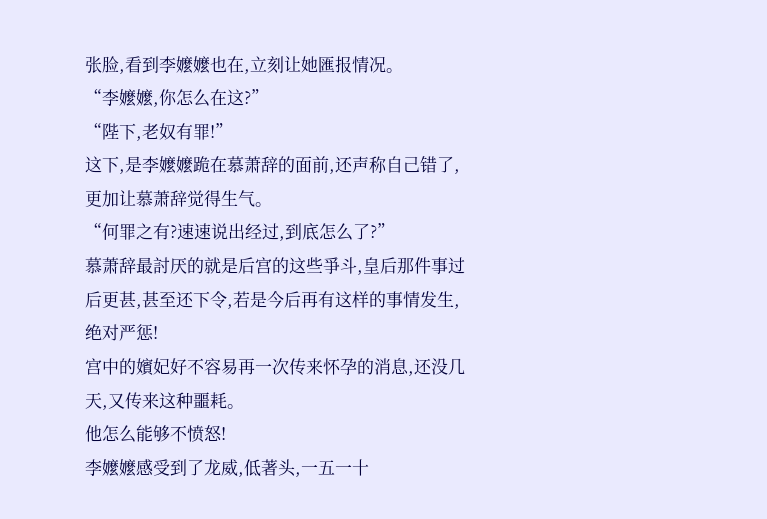张脸,看到李嬤嬤也在,立刻让她匯报情况。
“李嬤嬤,你怎么在这?”
“陛下,老奴有罪!”
这下,是李嬤嬤跪在慕萧辞的面前,还声称自己错了,更加让慕萧辞觉得生气。
“何罪之有?速速说出经过,到底怎么了?”
慕萧辞最討厌的就是后宫的这些爭斗,皇后那件事过后更甚,甚至还下令,若是今后再有这样的事情发生,绝对严惩!
宫中的嬪妃好不容易再一次传来怀孕的消息,还没几天,又传来这种噩耗。
他怎么能够不愤怒!
李嬤嬤感受到了龙威,低著头,一五一十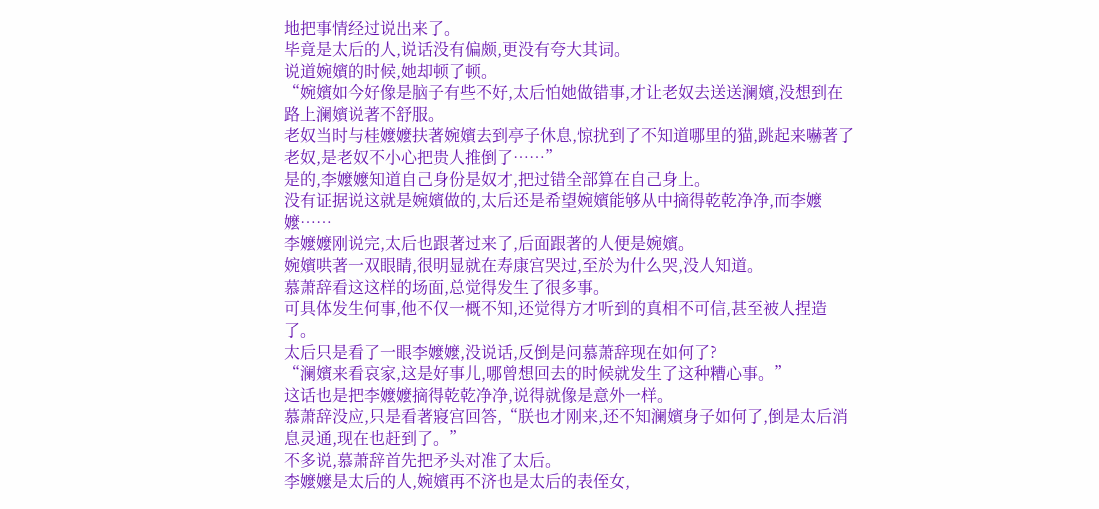地把事情经过说出来了。
毕竟是太后的人,说话没有偏颇,更没有夸大其词。
说道婉嬪的时候,她却顿了顿。
“婉嬪如今好像是脑子有些不好,太后怕她做错事,才让老奴去送送澜嬪,没想到在路上澜嬪说著不舒服。
老奴当时与桂嬤嬤扶著婉嬪去到亭子休息,惊扰到了不知道哪里的猫,跳起来嚇著了老奴,是老奴不小心把贵人推倒了……”
是的,李嬤嬤知道自己身份是奴才,把过错全部算在自己身上。
没有证据说这就是婉嬪做的,太后还是希望婉嬪能够从中摘得乾乾净净,而李嬤嬤……
李嬤嬤刚说完,太后也跟著过来了,后面跟著的人便是婉嬪。
婉嬪哄著一双眼睛,很明显就在寿康宫哭过,至於为什么哭,没人知道。
慕萧辞看这这样的场面,总觉得发生了很多事。
可具体发生何事,他不仅一概不知,还觉得方才听到的真相不可信,甚至被人捏造了。
太后只是看了一眼李嬤嬤,没说话,反倒是问慕萧辞现在如何了?
“澜嬪来看哀家,这是好事儿,哪曾想回去的时候就发生了这种糟心事。”
这话也是把李嬤嬤摘得乾乾净净,说得就像是意外一样。
慕萧辞没应,只是看著寢宫回答,“朕也才刚来,还不知澜嬪身子如何了,倒是太后消息灵通,现在也赶到了。”
不多说,慕萧辞首先把矛头对准了太后。
李嬤嬤是太后的人,婉嬪再不济也是太后的表侄女,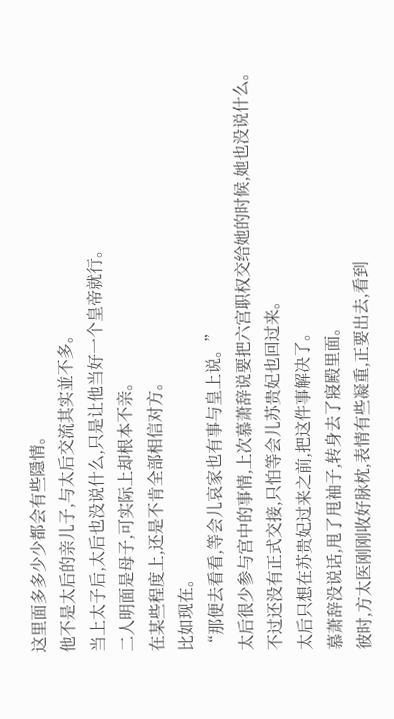这里面多多少少都会有些隱情。
他不是太后的亲儿子,与太后交流其实並不多。
当上太子后,太后也没说什么,只是让他当好一个皇帝就行。
二人明面是母子,可实际上却根本不亲。
在某些程度上,还是不肯全部相信对方。
比如现在。
“那便去看看,等会儿哀家也有事与皇上说。”
太后很少参与宫中的事情,上次慕萧辞说要把六宫职权交给她的时候,她也没说什么。
不过还没有正式交接,只怕等会儿苏贵妃也回过来。
太后只想在苏贵妃过来之前,把这件事解决了。
慕萧辞没说话,甩了甩袖子,转身去了寢殿里面。
彼时,方太医刚刚收好脉枕,表情有些凝重,正要出去,看到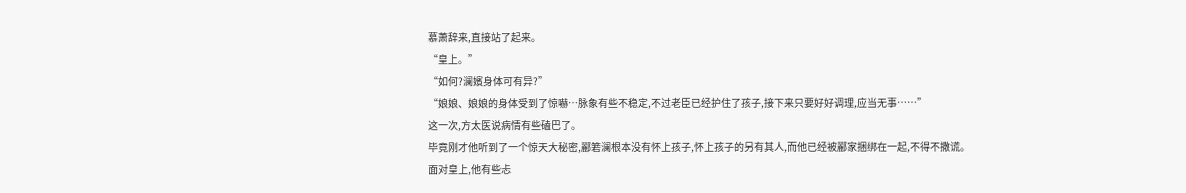慕萧辞来,直接站了起来。
“皇上。”
“如何?澜嬪身体可有异?”
“娘娘、娘娘的身体受到了惊嚇…脉象有些不稳定,不过老臣已经护住了孩子,接下来只要好好调理,应当无事……”
这一次,方太医说病情有些磕巴了。
毕竟刚才他听到了一个惊天大秘密,酈箬澜根本没有怀上孩子,怀上孩子的另有其人,而他已经被酈家捆绑在一起,不得不撒谎。
面对皇上,他有些忐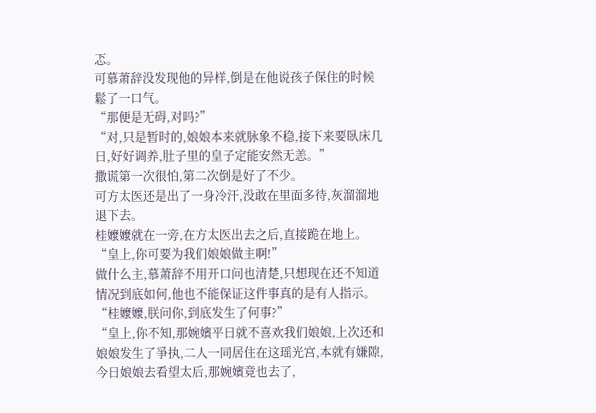忑。
可慕萧辞没发现他的异样,倒是在他说孩子保住的时候鬆了一口气。
“那便是无碍,对吗?”
“对,只是暂时的,娘娘本来就脉象不稳,接下来要臥床几日,好好调养,肚子里的皇子定能安然无恙。”
撒谎第一次很怕,第二次倒是好了不少。
可方太医还是出了一身冷汗,没敢在里面多待,灰溜溜地退下去。
桂嬤嬤就在一旁,在方太医出去之后,直接跪在地上。
“皇上,你可要为我们娘娘做主啊!”
做什么主,慕萧辞不用开口问也清楚,只想现在还不知道情况到底如何,他也不能保证这件事真的是有人指示。
“桂嬤嬤,朕问你,到底发生了何事?”
“皇上,你不知,那婉嬪平日就不喜欢我们娘娘,上次还和娘娘发生了爭执,二人一同居住在这瑶光宫,本就有嫌隙,今日娘娘去看望太后,那婉嬪竟也去了,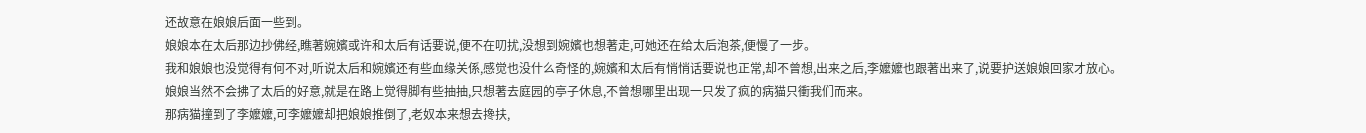还故意在娘娘后面一些到。
娘娘本在太后那边抄佛经,瞧著婉嬪或许和太后有话要说,便不在叨扰,没想到婉嬪也想著走,可她还在给太后泡茶,便慢了一步。
我和娘娘也没觉得有何不对,听说太后和婉嬪还有些血缘关係,感觉也没什么奇怪的,婉嬪和太后有悄悄话要说也正常,却不曾想,出来之后,李嬤嬤也跟著出来了,说要护送娘娘回家才放心。
娘娘当然不会拂了太后的好意,就是在路上觉得脚有些抽抽,只想著去庭园的亭子休息,不曾想哪里出现一只发了疯的病猫只衝我们而来。
那病猫撞到了李嬤嬤,可李嬤嬤却把娘娘推倒了,老奴本来想去搀扶,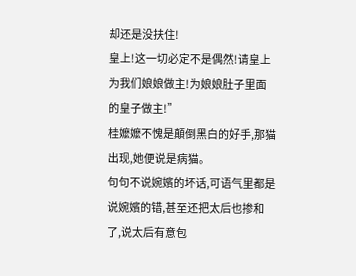却还是没扶住!
皇上!这一切必定不是偶然!请皇上为我们娘娘做主!为娘娘肚子里面的皇子做主!”
桂嬤嬤不愧是顛倒黑白的好手,那猫出现,她便说是病猫。
句句不说婉嬪的坏话,可语气里都是说婉嬪的错,甚至还把太后也掺和了,说太后有意包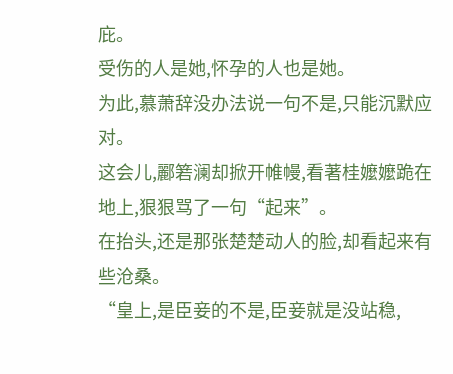庇。
受伤的人是她,怀孕的人也是她。
为此,慕萧辞没办法说一句不是,只能沉默应对。
这会儿,酈箬澜却掀开帷幔,看著桂嬤嬤跪在地上,狠狠骂了一句“起来”。
在抬头,还是那张楚楚动人的脸,却看起来有些沧桑。
“皇上,是臣妾的不是,臣妾就是没站稳,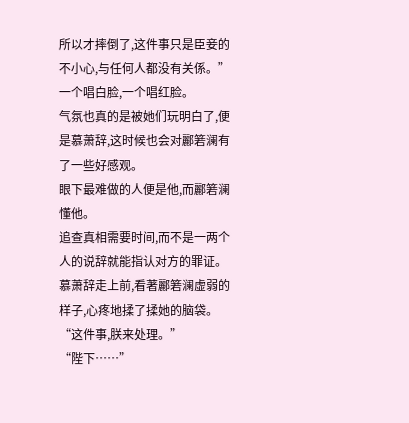所以才摔倒了,这件事只是臣妾的不小心,与任何人都没有关係。”
一个唱白脸,一个唱红脸。
气氛也真的是被她们玩明白了,便是慕萧辞,这时候也会对酈箬澜有了一些好感观。
眼下最难做的人便是他,而酈箬澜懂他。
追查真相需要时间,而不是一两个人的说辞就能指认对方的罪证。
慕萧辞走上前,看著酈箬澜虚弱的样子,心疼地揉了揉她的脑袋。
“这件事,朕来处理。”
“陛下……”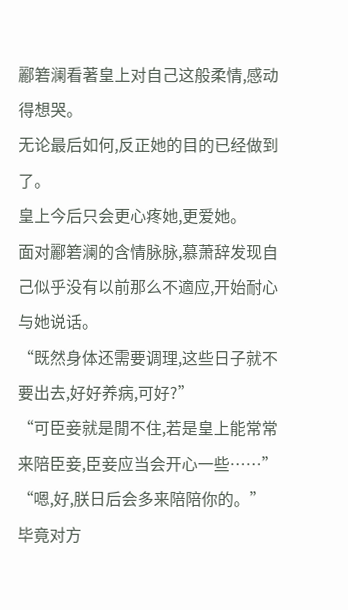酈箬澜看著皇上对自己这般柔情,感动得想哭。
无论最后如何,反正她的目的已经做到了。
皇上今后只会更心疼她,更爱她。
面对酈箬澜的含情脉脉,慕萧辞发现自己似乎没有以前那么不適应,开始耐心与她说话。
“既然身体还需要调理,这些日子就不要出去,好好养病,可好?”
“可臣妾就是閒不住,若是皇上能常常来陪臣妾,臣妾应当会开心一些……”
“嗯,好,朕日后会多来陪陪你的。”
毕竟对方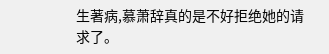生著病,慕萧辞真的是不好拒绝她的请求了。